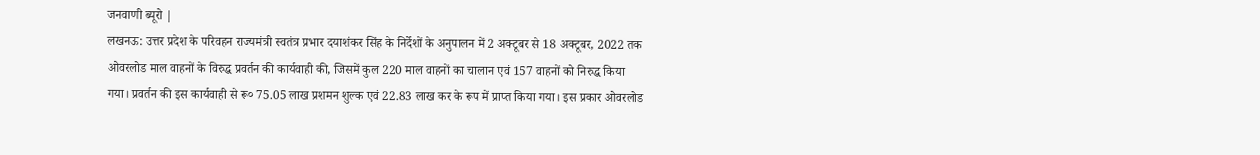जनवाणी ब्यूरो |
लखनऊ: उत्तर प्रदेश के परिवहन राज्यमंत्री स्वतंत्र प्रभार दयाशंकर सिंह के निर्देशों के अनुपालन में 2 अक्टूबर से 18 अक्टूबर, 2022 तक ओवरलोड माल वाहनों के विरुद्ध प्रवर्तन की कार्यवाही की, जिसमें कुल 220 माल वाहनों का चालान एवं 157 वाहनों को निरुद्ध किया गया। प्रवर्तन की इस कार्यवाही से रू० 75.05 लाख प्रशमन शुल्क एवं 22.83 लाख कर के रूप में प्राप्त किया गया। इस प्रकार ओवरलोड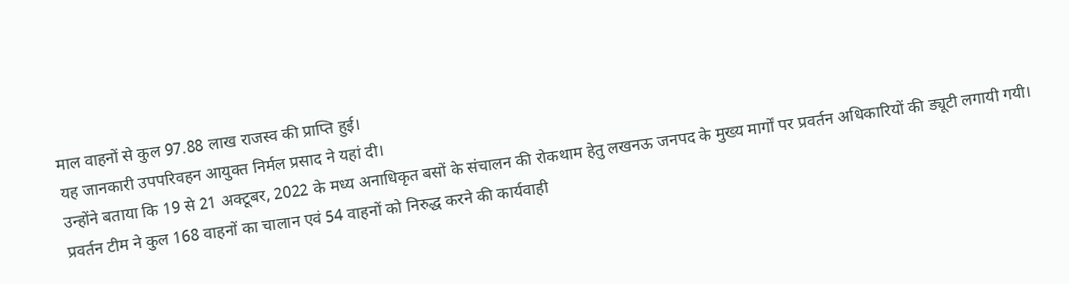माल वाहनों से कुल 97.88 लाख राजस्व की प्राप्ति हुई।
यह जानकारी उपपरिवहन आयुक्त निर्मल प्रसाद ने यहां दी।
उन्होंने बताया कि 19 से 21 अक्टूबर, 2022 के मध्य अनाधिकृत बसों के संचालन की रोकथाम हेतु लखनऊ जनपद के मुख्य मार्गों पर प्रवर्तन अधिकारियों की ड्यूटी लगायी गयी। प्रवर्तन टीम ने कुल 168 वाहनों का चालान एवं 54 वाहनों को निरुद्ध करने की कार्यवाही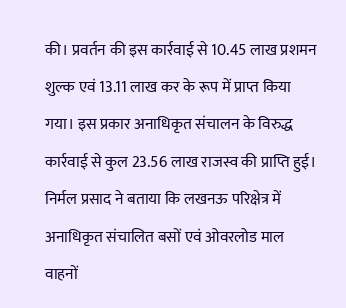की। प्रवर्तन की इस कार्रवाई से 10.45 लाख प्रशमन शुल्क एवं 13.11 लाख कर के रूप में प्राप्त किया गया। इस प्रकार अनाधिकृत संचालन के विरुद्ध कार्रवाई से कुल 23.56 लाख राजस्व की प्राप्ति हुई।
निर्मल प्रसाद ने बताया कि लखनऊ परिक्षेत्र में अनाधिकृत संचालित बसों एवं ओवरलोड माल वाहनों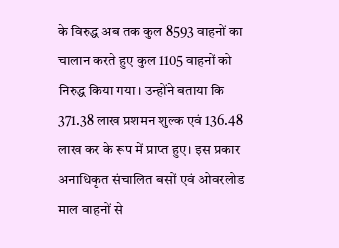के विरुद्ध अब तक कुल 8593 वाहनों का चालान करते हुए कुल 1105 वाहनों को निरुद्ध किया गया। उन्होंने बताया कि 371.38 लाख प्रशमन शुल्क एवं 136.48 लाख कर के रूप में प्राप्त हुए। इस प्रकार अनाधिकृत संचालित बसों एवं ओवरलोड माल वाहनों से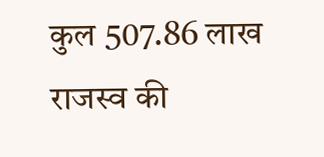कुल 507.86 लाख राजस्व की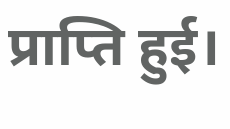प्राप्ति हुई।